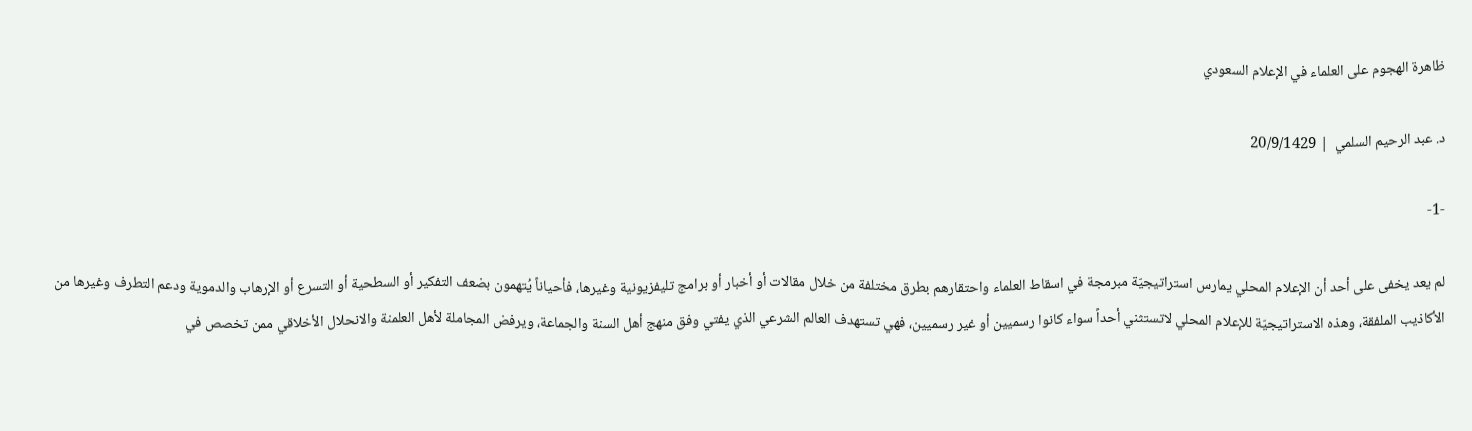ظاهرة الهجوم على العلماء في الإعلام السعودي

د. عبد الرحيم السلمي  | 20/9/1429

-1-

لم يعد يخفى على أحد أن الإعلام المحلي يمارس استراتيجيّة مبرمجة في اسقاط العلماء واحتقارهم بطرق مختلفة من خلال مقالات أو أخبار أو برامج تليفزيونية وغيرها، فأحياناً يُتهمون بضعف التفكير أو السطحية أو التسرع أو الإرهاب والدموية ودعم التطرف وغيرها من الأكاذيب الملفقة، وهذه الاستراتيجيّة للإعلام المحلي لاتستثني أحداً سواء كانوا رسميين أو غير رسميين، فهي تستهدف العالم الشرعي الذي يفتي وفق منهج أهل السنة والجماعة، ويرفض المجاملة لأهل العلمنة والانحلال الأخلاقي ممن تخصص في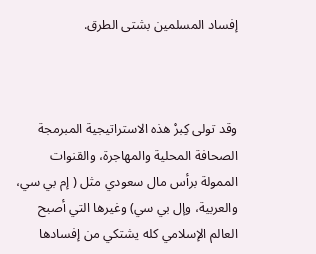إفساد المسلمين بشتى الطرق.



وقد تولى كِبرْ هذه الاستراتيجية المبرمجة الصحافة المحلية والمهاجرة، والقنوات الممولة برأس مال سعودي مثل ( إم بي سي، والعربية، وإل بي سي) وغيرها التي أصبح العالم الإسلامي كله يشتكي من إفسادها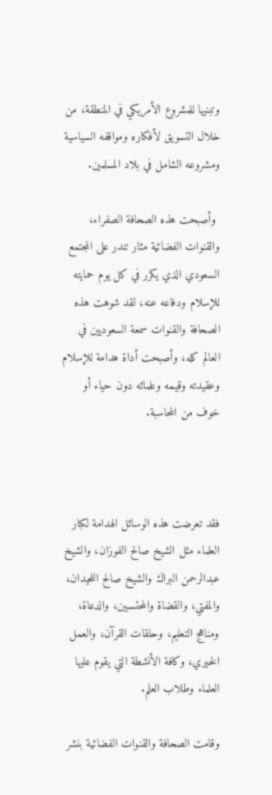وتبنيها للمشروع الأمريكي في المنطقة، من خلال التسويق لأفكاره ومواقفه السياسية ومشروعه الشامل في بلاد المسلمين.

 وأصبحت هذه الصحافة الصفراء، والقنوات الفضائية مثار تندر على المجتمع السعودي الذي يكرر في كل يوم حمايته للإسلام ودفاعه عنه، لقد شوهت هذه الصحافة والقنوات سمعة السعوديين في العالم كله، وأصبحت أداة هدامة للإسلام وعقيدته وقيمه وعلمائه دون حياء أو خوف من المحاسبة.



فقد تعرضت هذه الوسائل الهدامة لكبار العلماء مثل الشيخ صالح الفوزان، والشيخ عبدالرحمن البراك والشيخ صالح اللحيدان، والمفتي، والقضاة والمحتسبين، والدعاة، ومناهج التعليم، وحلقات القرآن، والعمل الخيري، وكافة الأنشطة التي يقوم عليها العلماء وطلاب العلم.

وقامت الصحافة والقنوات الفضائية بنشر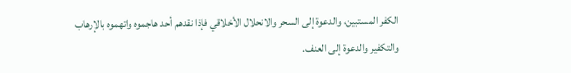الكفر المستبين، والدعوة إلى السحر والانحلال الأخلاقي فإذا نقدهم أحد هاجموه واتهموه بالإرهاب والتكفير والدعوة إلى العنف.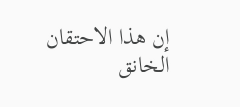إن هذا الاحتقان الخانق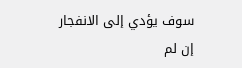سوف يؤدي إلى الانفجار إن لم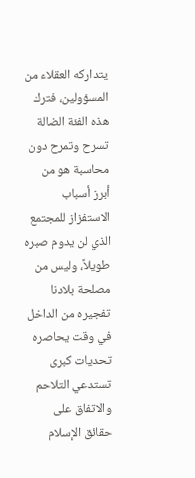يتداركه العقلاء من المسؤولين، فترك هذه الفئة الضالة تسرح وتمرح دون محاسبة هو من أبرز أسباب الاستفزاز للمجتمع الذي لن يدوم صبره طويلاً، وليس من مصلحة بلادنا تفجيره من الداخل في وقت يحاصره تحديات كبرى تستدعي التلاحم والاتفاق على حقائق الإسلام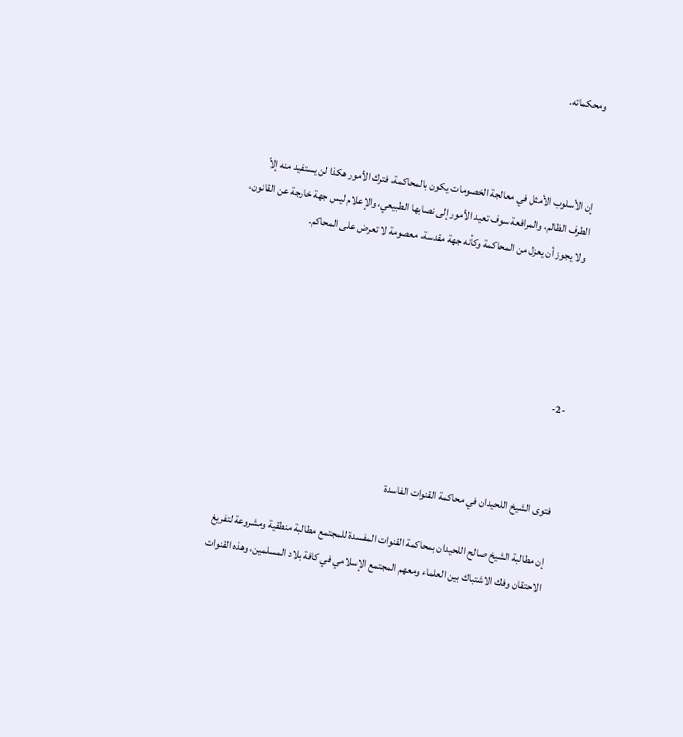ومحكماته.



إن الأسلوب الأمثل في معالجة الخصومات يكون بالمحاكمة، فترك الأمور هكذا لن يستفيد منه إلاّ الطرف الظالم، والمرافعة سوف تعيد الأمور إلى نصابها الطبيعي، والإعلام ليس جهة خارجة عن القانون، ولا يجوز أن يعزل من المحاكمة وكأنه جهة مقدسة، معصومة لا تعرض على المحاكم.





-2-



فتوى الشيخ اللحيدان في محاكمة القنوات الفاسدة

إن مطالبة الشيخ صالح اللحيدان بمحاكمة القنوات المفسدة للمجتمع مطالبة منطقية ومشروعة لتفريغ الاحتقان وفك الاشتباك بين العلماء ومعهم المجتمع الإسلامي في كافة بلاد المسلمين، وهذه القنوات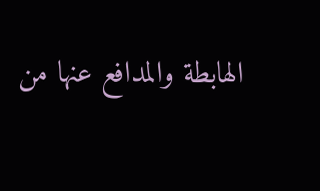الهابطة والمدافع عنها من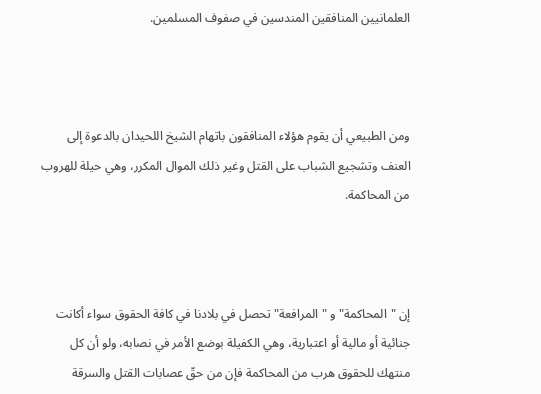العلمانيين المنافقين المندسين في صفوف المسلمين.



ومن الطبيعي أن يقوم هؤلاء المنافقون باتهام الشيخ اللحيدان بالدعوة إلى العنف وتشجيع الشباب على القتل وغير ذلك الموال المكرر، وهي حيلة للهروب من المحاكمة.



إن "المحاكمة" و "المرافعة" تحصل في بلادنا في كافة الحقوق سواء أكانت جنائية أو مالية أو اعتبارية، وهي الكفيلة بوضع الأمر في نصابه، ولو أن كل منتهك للحقوق هرب من المحاكمة فإن من حقّ عصابات القتل والسرقة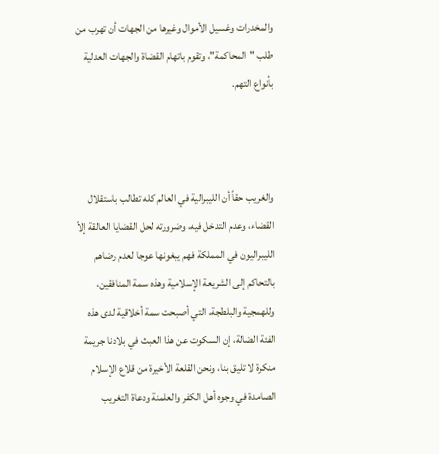والمخدرات وغسيل الأموال وغيرها من الجهات أن تهرب من طلب "المحاكمة"، وتقوم باتهام القضاة والجهات العدلية بأنواع التهم.



والغريب حقاً أن الليبرالية في العالم كله تطالب باستقلال القضاء، وعدم التدخل فيه، وضرورته لحل القضايا العالقة إلاّ الليبراليون في المملكة فهم يبغونها عوجا لعدم رضاهم بالتحاكم إلى الشريعة الإسلامية وهذه سمة المنافقين، وللهمجية والبلطجة، التي أصبحت سمة أخلاقية لدى هذه الفئة الضالة، إن السكوت عن هذا العبث في بلادنا جريمة منكرة لا تليق بنا، ونحن القلعة الأخيرة من قلاع الإسلام الصامدة في وجوه أهل الكفر والعلمنة ودعاة التغريب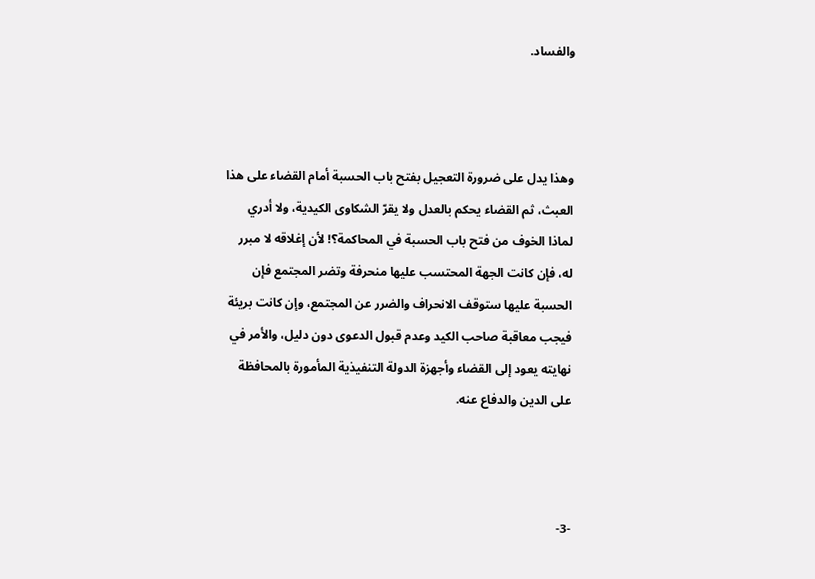والفساد.



وهذا يدل على ضرورة التعجيل بفتح باب الحسبة أمام القضاء على هذا العبث، ثم القضاء يحكم بالعدل ولا يقرّ الشكاوى الكيدية، ولا أدري لماذا الخوف من فتح باب الحسبة في المحاكمة؟! لأن إغلاقه لا مبرر له، فإن كانت الجهة المحتسب عليها منحرفة وتضر المجتمع فإن الحسبة عليها ستوقف الانحراف والضرر عن المجتمع، وإن كانت بريئة فيجب معاقبة صاحب الكيد وعدم قبول الدعوى دون دليل، والأمر في نهايته يعود إلى القضاء وأجهزة الدولة التنفيذية المأمورة بالمحافظة على الدين والدفاع عنه.



-3-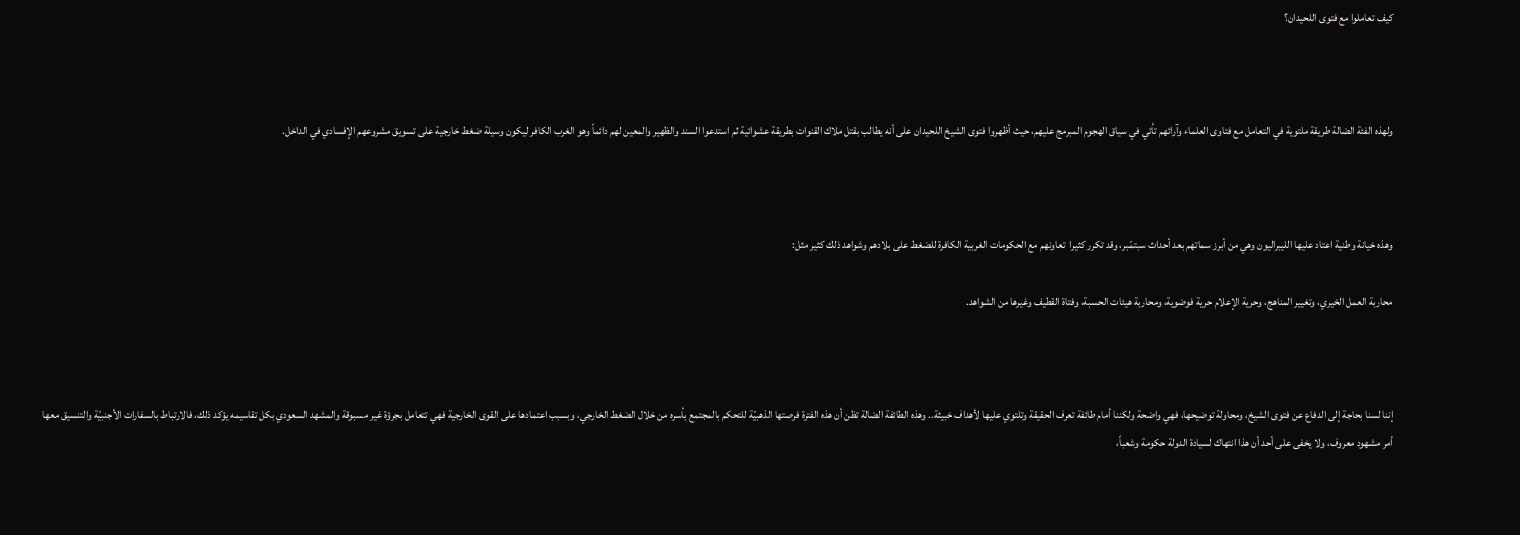كيف تعاملوا مع فتوى اللحيدان؟



ولهذه الفئة الضالة طريقة ملتوية في التعامل مع فتاوى العلماء وآرائهم تأتي في سياق الهجوم المبرمج عليهم، حيث أظهروا فتوى الشيخ اللحيدان على أنه يطالب بقتل ملاك القنوات بطريقة عشوائية ثم استدعوا السند والظهير والمعين لهم دائماً وهو الغرب الكافر ليكون وسيلة ضغط خارجية على تسويق مشروعهم الإفسادي في الداخل.



وهذه خيانة وطنية اعتاد عليها الليبراليون وهي من أبرز سماتهم بعد أحداث سبتمّبر، وقد تكرر كثيرا  تعاونهم مع الحكومات الغربية الكافرة للضغط على بلادهم وشواهد ذلك كثير مثل:

محاربة العمل الخيري، وتغيير المناهج، وحرية الإعلام حرية فوضوية، ومحاربة هيئات الحسبة، وفتاة القطيف وغيرها من الشواهد.



إننا لسنا بحاجة إلى الدفاع عن فتوى الشيخ، ومحاولة توضيحها، فهي واضحة ولكننا أمام طائفة تعرف الحقيقة وتلتوي عليها لأهداف خبيثة.. وهذه الطائفة الضالة تظن أن هذه الفترة فرصتها الذهبيّة للتحكم بالمجتمع بأسره من خلال الضغط الخارجي، وبسبب اعتمادها على القوى الخارجية فهي تتعامل بجرؤة غير مسبوقة والمشهد السعودي بكل تقاسيمه يؤكد ذلك، فالارتباط بالسفارات الأجنبيّة والتنسيق معها أمر مشهود معروف، ولا يخفى على أحد أن هذا انتهاك لسيادة الدولة حكومة وشعباً،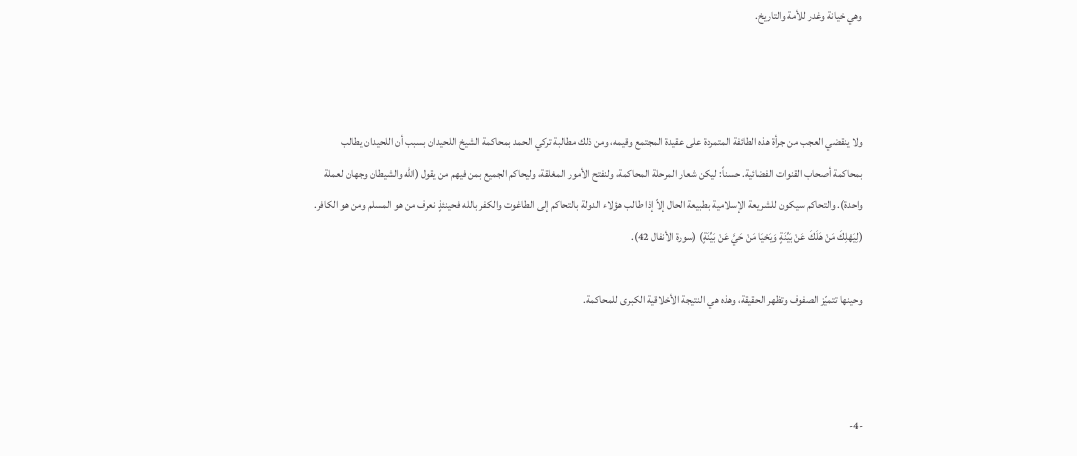وهي خيانة وغدر للأمة والتاريخ.



ولا ينقضي العجب من جرأة هذه الطائفة المتمردة على عقيدة المجتمع وقيمه، ومن ذلك مطالبة تركي الحمد بمحاكمة الشيخ اللحيدان بسبب أن اللحيدان يطالب بمحاكمة أصحاب القنوات الفضائية. حسناً: ليكن شعار المرحلة المحاكمة، ولنفتح الأمور المغلقة، وليحاكم الجميع بمن فيهم من يقول (الله والشيطان وجهان لعملة واحدة). والتحاكم سيكون للشريعة الإسلامية بطبيعة الحال إلاّ إذا طالب هؤلاء الدولة بالتحاكم إلى الطاغوت والكفر بالله فحينئذٍ نعرف من هو المسلم ومن هو الكافر. (لِيَهْلِكَ مَنْ هَلَكَ عَنْ بَيِّنَةٍ وَيَحْيَا مَنْ حَيَّ عَنْ بَيِّنَةٍ) (سورة الأنفال 42).

وحينها تتميّز الصفوف وتظهر الحقيقة، وهذه هي النتيجة الأخلاقية الكبرى للمحاكمة.



-4-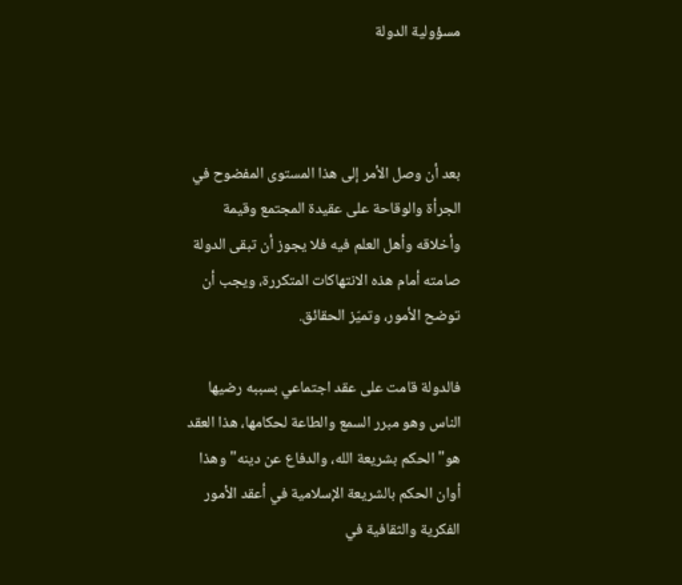مسؤولية الدولة



بعد أن وصل الأمر إلى هذا المستوى المفضوح في الجرأة والوقاحة على عقيدة المجتمع وقيمة وأخلاقه وأهل العلم فيه فلا يجوز أن تبقى الدولة صامته أمام هذه الانتهاكات المتكررة، ويجب أن توضح الأمور، وتميّز الحقائق.

فالدولة قامت على عقد اجتماعي بسببه رضيها الناس وهو مبرر السمع والطاعة لحكامها، هذا العقد هو"الحكم بشريعة الله، والدفاع عن دينه" وهذا أوان الحكم بالشريعة الإسلامية في أعقد الأمور الفكرية والثقافية في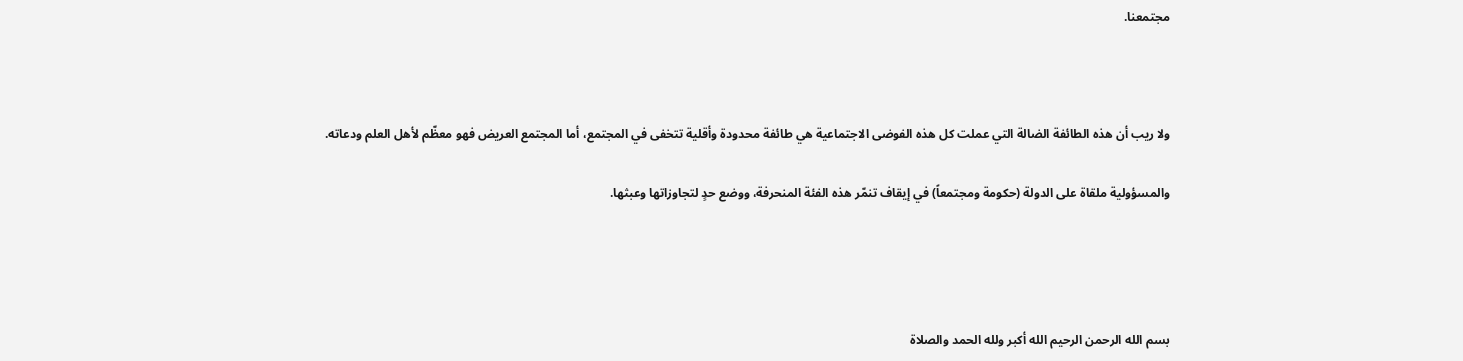مجتمعنا.



ولا ريب أن هذه الطائفة الضالة التي عملت كل هذه الفوضى الاجتماعية هي طائفة محدودة وأقلية تتخفى في المجتمع، أما المجتمع العريض فهو معظّم لأهل العلم ودعاته.

والمسؤولية ملقاة على الدولة (حكومة ومجتمعاً) في إيقاف تنمّر هذه الفئة المنحرفة، ووضع حدٍ لتجاوزاتها وعبثها.




بسم الله الرحمن الرحيم الله أكبر ولله الحمد والصلاة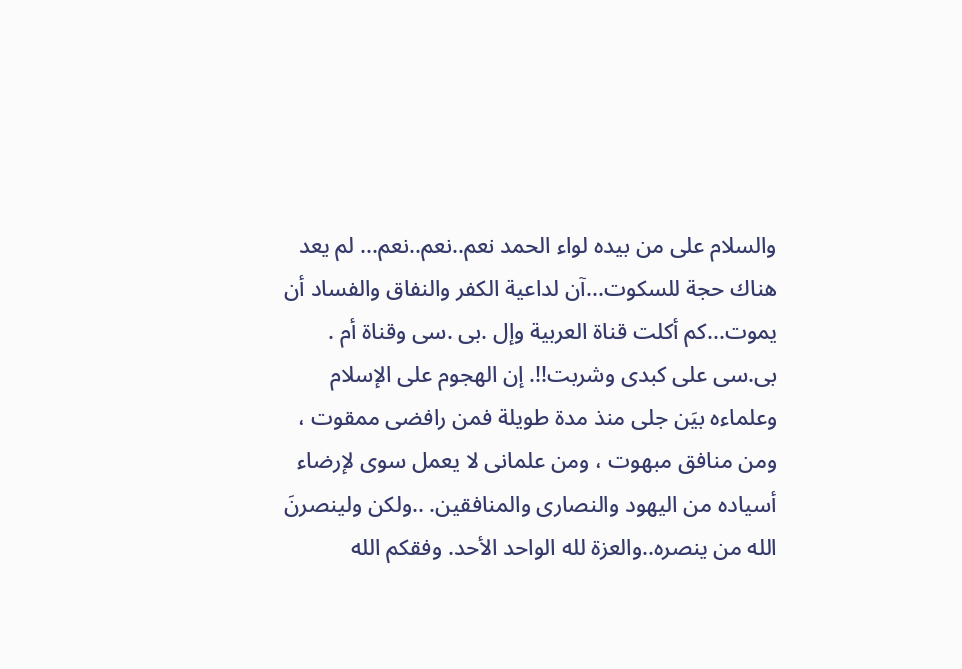والسلام على من بيده لواء الحمد نعم..نعم..نعم... لم يعد هناك حجة للسكوت...آن لداعية الكفر والنفاق والفساد أن يموت...كم أكلت قناة العربية وإل .بى .سى وقناة أم . بى.سى على كبدى وشربت!!. إن الهجوم على الإسلام وعلماءه بيَن جلى منذ مدة طويلة فمن رافضى ممقوت ، ومن منافق مبهوت ، ومن علمانى لا يعمل سوى لإرضاء أسياده من اليهود والنصارى والمنافقين. ..ولكن ولينصرنَ الله من ينصره..والعزة لله الواحد الأحد. وفقكم الله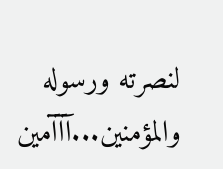لنصرته ورسوله والمؤمنين...آآآمين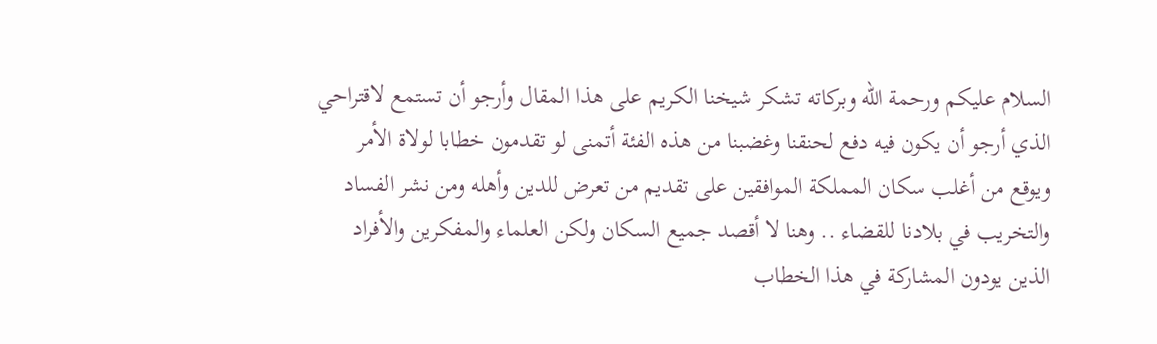السلام عليكم ورحمة الله وبركاته تشكر شيخنا الكريم على هذا المقال وأرجو أن تستمع لاقتراحي الذي أرجو أن يكون فيه دفع لحنقنا وغضبنا من هذه الفئة أتمنى لو تقدمون خطابا لولاة الأمر ويوقع من أغلب سكان المملكة الموافقين على تقديم من تعرض للدين وأهله ومن نشر الفساد والتخريب في بلادنا للقضاء .. وهنا لا أقصد جميع السكان ولكن العلماء والمفكرين والأفراد الذين يودون المشاركة في هذا الخطاب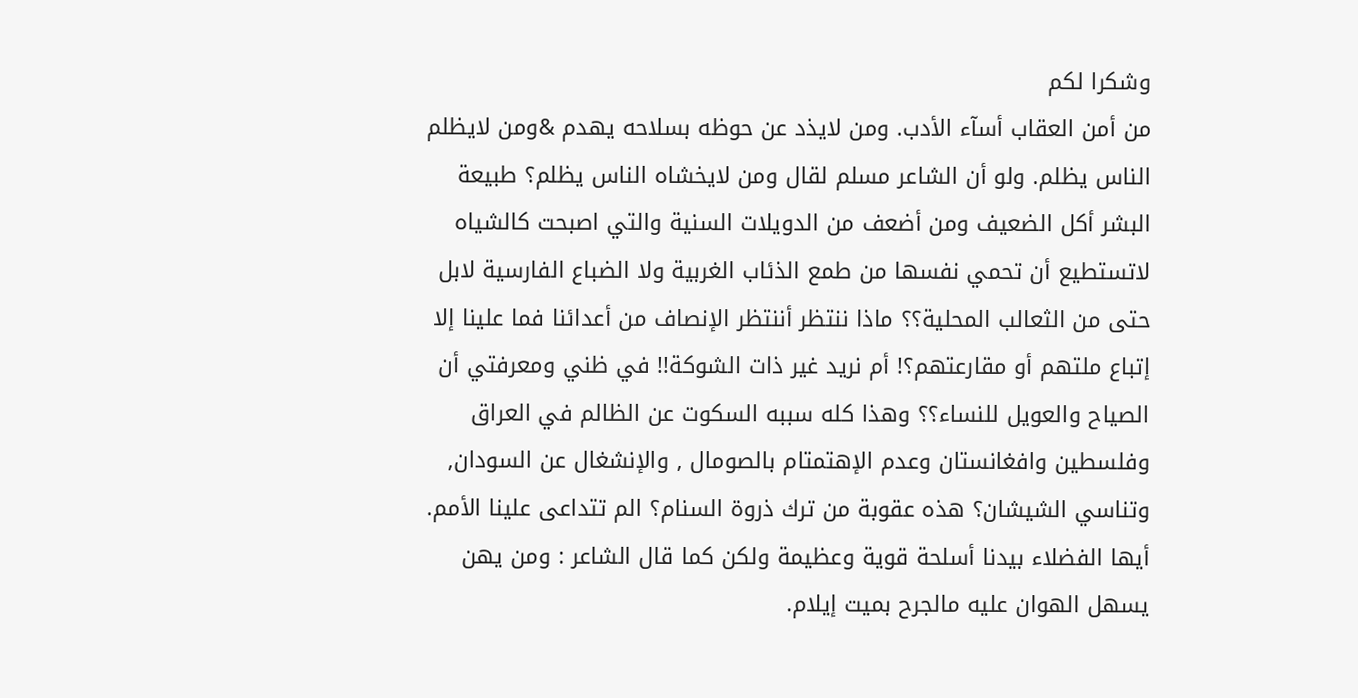وشكرا لكم
من أمن العقاب أسآء الأدب. ومن لايذد عن حوظه بسلاحه يهدم &ومن لايظلم الناس يظلم. ولو أن الشاعر مسلم لقال ومن لايخشاه الناس يظلم؟ طبيعة البشر أكل الضعيف ومن أضعف من الدويلات السنية والتي اصبحت كالشياه لاتستطيع أن تحمي نفسها من طمع الذئاب الغربية ولا الضباع الفارسية لابل حتى من الثعالب المحلية؟؟ ماذا ننتظر أننتظر الإنصاف من أعدائنا فما علينا إلا إتباع ملتهم أو مقارعتهم؟! أم نريد غير ذات الشوكة!! في ظني ومعرفتي أن الصياح والعويل للنساء؟؟ وهذا كله سببه السكوت عن الظالم في العراق وفلسطين وافغانستان وعدم الإهتمتام بالصومال , والإنشغال عن السودان, وتناسي الشيشان؟ هذه عقوبة من ترك ذروة السنام؟ الم تتداعى علينا الأمم. أيها الفضلاء بيدنا أسلحة قوية وعظيمة ولكن كما قال الشاعر : ومن يهن يسهل الهوان عليه مالجرح بميت إيلام.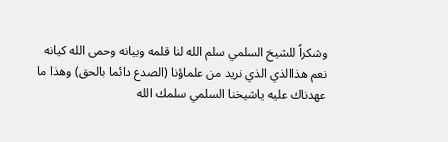وشكراً للشيخ السلمي سلم الله لنا قلمه وبيانه وحمى الله كيانه
نعم هذاالذي الذي نريد من علماؤنا (الصدع دائما بالحق) وهذا ما عهدناك عليه ياشيخنا السلمي سلمك الله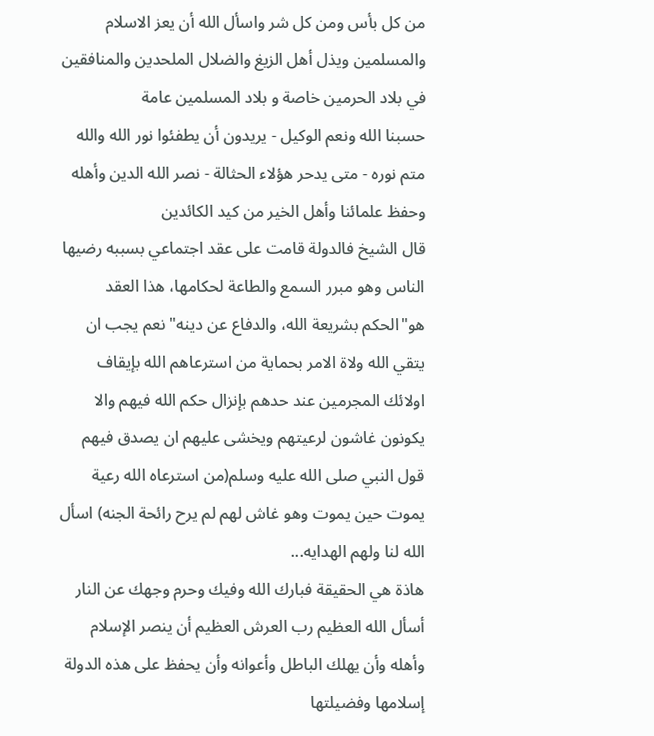من كل بأس ومن كل شر واسأل الله أن يعز الاسلام والمسلمين ويذل أهل الزيغ والضلال الملحدين والمنافقين في بلاد الحرمين خاصة و بلاد المسلمين عامة
حسبنا الله ونعم الوكيل - يريدون أن يطفئوا نور الله والله متم نوره - متى يدحر هؤلاء الحثالة - نصر الله الدين وأهله وحفظ علمائنا وأهل الخير من كيد الكائدين
قال الشيخ فالدولة قامت على عقد اجتماعي بسببه رضيها الناس وهو مبرر السمع والطاعة لحكامها، هذا العقد هو"الحكم بشريعة الله، والدفاع عن دينه" نعم يجب ان يتقي الله ولاة الامر بحماية من استرعاهم الله بإيقاف اولائك المجرمين عند حدهم بإنزال حكم الله فيهم والا يكونون غاشون لرعيتهم ويخشى عليهم ان يصدق فيهم قول النبي صلى الله عليه وسلم(من استرعاه الله رعية يموت حين يموت وهو غاش لهم لم يرح رائحة الجنه) اسأل الله لنا ولهم الهدايه...
هاذة هي الحقيقة فبارك الله وفيك وحرم وجهك عن النار
أسأل الله العظيم رب العرش العظيم أن ينصر الإسلام وأهله وأن يهلك الباطل وأعوانه وأن يحفظ على هذه الدولة إسلامها وفضيلتها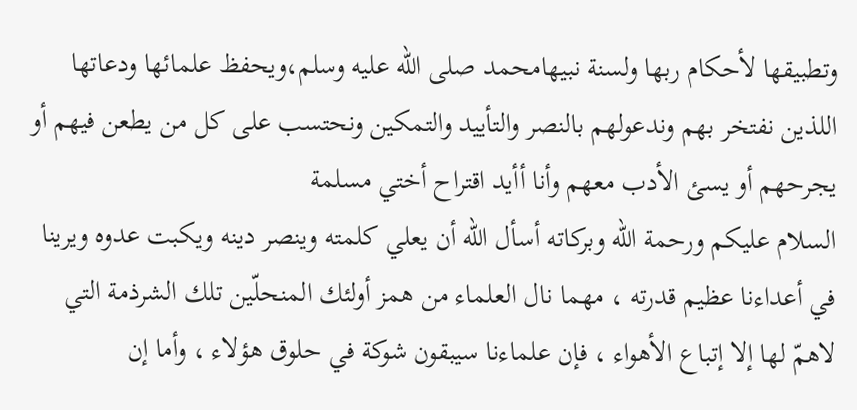وتطبيقها لأحكام ربها ولسنة نبيهامحمد صلى الله عليه وسلم،ويحفظ علمائها ودعاتها اللذين نفتخر بهم وندعولهم بالنصر والتأييد والتمكين ونحتسب على كل من يطعن فيهم أو يجرحهم أو يسئ الأدب معهم وأنا أأيد اقتراح أختي مسلمة
السلام عليكم ورحمة الله وبركاته أسأل الله أن يعلي كلمته وينصر دينه ويكبت عدوه ويرينا في أعداءنا عظيم قدرته ، مهما نال العلماء من همز أولئك المنحلّين تلك الشرذمة التي لاهمّ لها إلا إتباع الأهواء ، فإن علماءنا سيبقون شوكة في حلوق هؤلاء ، وأما إن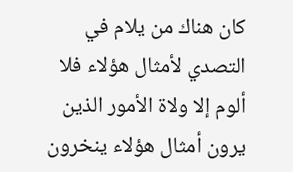كان هناك من يلام في التصدي لأمثال هؤلاء فلا ألوم إلا ولاة الأمور الذين يرون أمثال هؤلاء ينخرون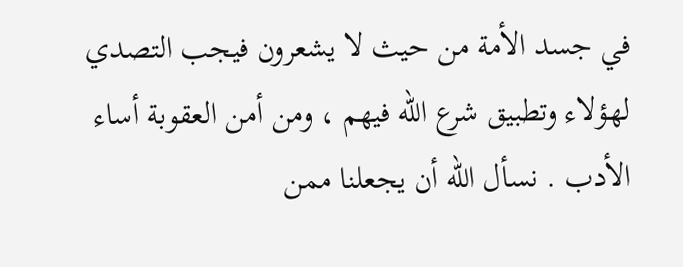في جسد الأمة من حيث لا يشعرون فيجب التصدي لهؤلاء وتطبيق شرع الله فيهم ، ومن أمن العقوبة أساء الأدب . نسأل الله أن يجعلنا ممن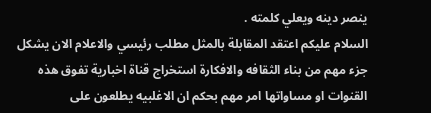ينصر دينه ويعلي كلمته .
السلام عليكم اعتقد المقابلة بالمثل مطلب رئيسي والاعلام الان يشكل جزء مهم من بناء الثقافه والافكارة استخراج قناة اخبارية تفوق هذه القنوات او مساواتها امر مهم بحكم ان الاغلبيه يطلعون على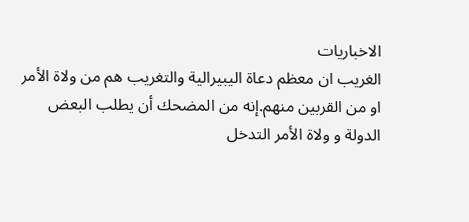الاخباريات
الغريب ان معظم دعاة اليبيرالية والتغريب هم من ولاة الأمر او من القربين منهم.إنه من المضحك أن يطلب البعض الدولة و ولاة الأمر التدخل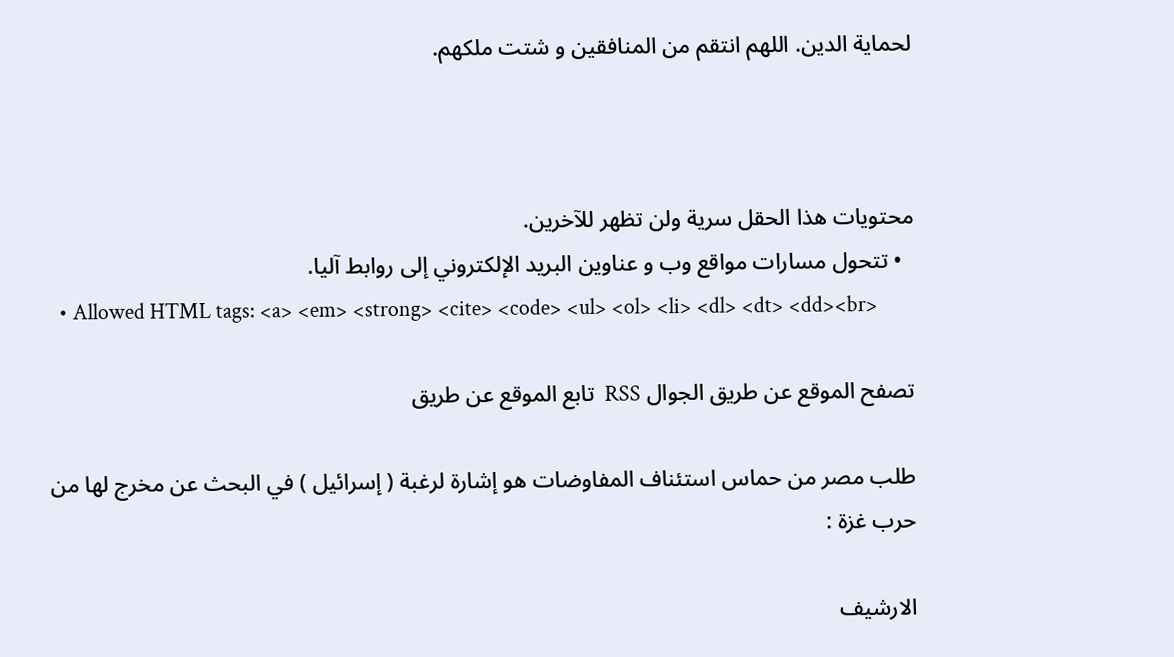لحماية الدين. اللهم انتقم من المنافقين و شتت ملكهم.



محتويات هذا الحقل سرية ولن تظهر للآخرين.
  • تتحول مسارات مواقع وب و عناوين البريد الإلكتروني إلى روابط آليا.
  • Allowed HTML tags: <a> <em> <strong> <cite> <code> <ul> <ol> <li> <dl> <dt> <dd><br>

تصفح الموقع عن طريق الجوال RSS  تابع الموقع عن طريق

طلب مصر من حماس استئناف المفاوضات هو إشارة لرغبة ( إسرائيل ) في البحث عن مخرج لها من حرب غزة :

الارشيف